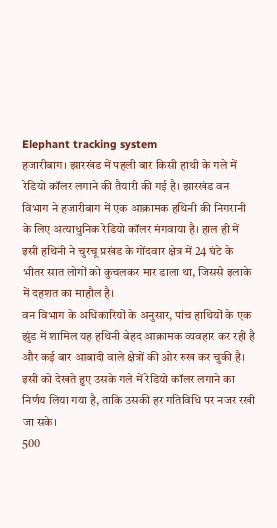Elephant tracking system
हजारीबाग। झारखंड में पहली बार किसी हाथी के गले में रेडियो कॉलर लगाने की तैयारी की गई है। झारखंड वन विभाग ने हजारीबाग में एक आक्रामक हथिनी की निगरानी के लिए अत्याधुनिक रेडियो कॉलर मंगवाया है। हाल ही में इसी हथिनी ने चुरचू प्रखंड के गोंदवार क्षेत्र में 24 घंटे के भीतर सात लोगों को कुचलकर मार डाला था, जिससे इलाके में दहशत का माहौल है।
वन विभाग के अधिकारियों के अनुसार, पांच हाथियों के एक झुंड में शामिल यह हथिनी बेहद आक्रामक व्यवहार कर रही है और कई बार आबादी वाले क्षेत्रों की ओर रुख कर चुकी है। इसी को देखते हुए उसके गले में रेडियो कॉलर लगाने का निर्णय लिया गया है, ताकि उसकी हर गतिविधि पर नजर रखी जा सके।
500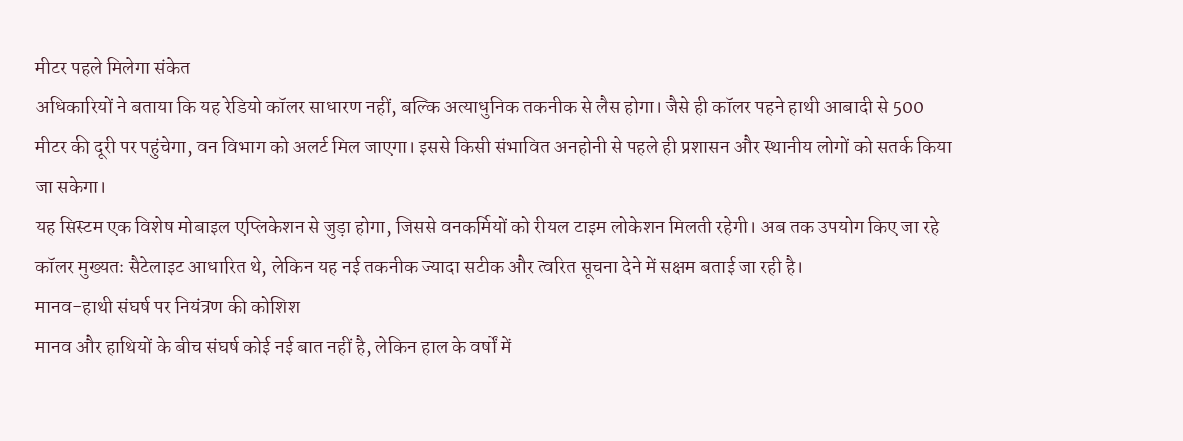मीटर पहले मिलेगा संकेत
अधिकारियों ने बताया कि यह रेडियो कॉलर साधारण नहीं, बल्कि अत्याधुनिक तकनीक से लैस होगा। जैसे ही कॉलर पहने हाथी आबादी से 500 मीटर की दूरी पर पहुंचेगा, वन विभाग को अलर्ट मिल जाएगा। इससे किसी संभावित अनहोनी से पहले ही प्रशासन और स्थानीय लोगों को सतर्क किया जा सकेगा।
यह सिस्टम एक विशेष मोबाइल एप्लिकेशन से जुड़ा होगा, जिससे वनकर्मियों को रीयल टाइम लोकेशन मिलती रहेगी। अब तक उपयोग किए जा रहे कॉलर मुख्यतः सैटेलाइट आधारित थे, लेकिन यह नई तकनीक ज्यादा सटीक और त्वरित सूचना देने में सक्षम बताई जा रही है।
मानव-हाथी संघर्ष पर नियंत्रण की कोशिश
मानव और हाथियों के बीच संघर्ष कोई नई बात नहीं है, लेकिन हाल के वर्षों में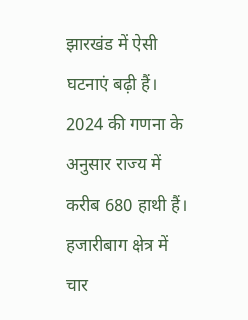झारखंड में ऐसी घटनाएं बढ़ी हैं। 2024 की गणना के अनुसार राज्य में करीब 680 हाथी हैं। हजारीबाग क्षेत्र में चार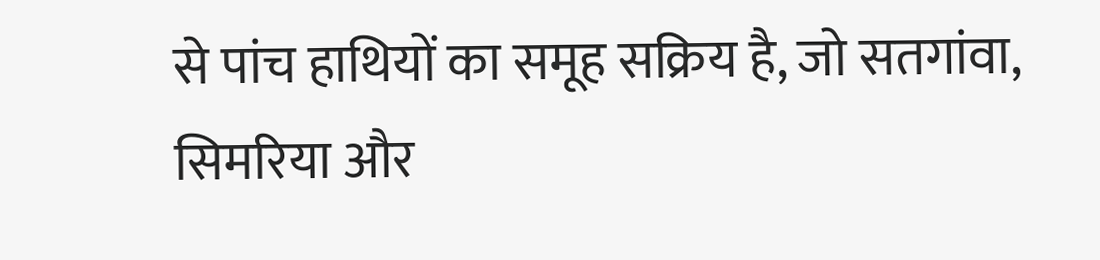से पांच हाथियों का समूह सक्रिय है, जो सतगांवा, सिमरिया और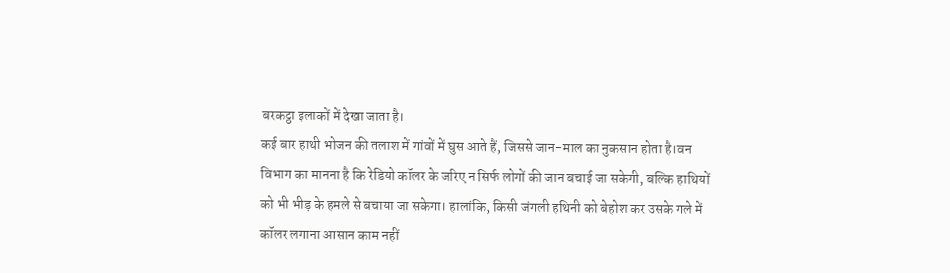बरकट्ठा इलाकों में देखा जाता है।
कई बार हाथी भोजन की तलाश में गांवों में घुस आते हैं, जिससे जान-माल का नुकसान होता है।वन विभाग का मानना है कि रेडियो कॉलर के जरिए न सिर्फ लोगों की जान बचाई जा सकेगी, बल्कि हाथियों को भी भीड़ के हमले से बचाया जा सकेगा। हालांकि, किसी जंगली हथिनी को बेहोश कर उसके गले में कॉलर लगाना आसान काम नहीं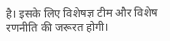है। इसके लिए विशेषज्ञ टीम और विशेष रणनीति की जरूरत होगी।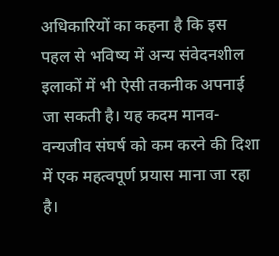अधिकारियों का कहना है कि इस पहल से भविष्य में अन्य संवेदनशील इलाकों में भी ऐसी तकनीक अपनाई जा सकती है। यह कदम मानव-वन्यजीव संघर्ष को कम करने की दिशा में एक महत्वपूर्ण प्रयास माना जा रहा है।